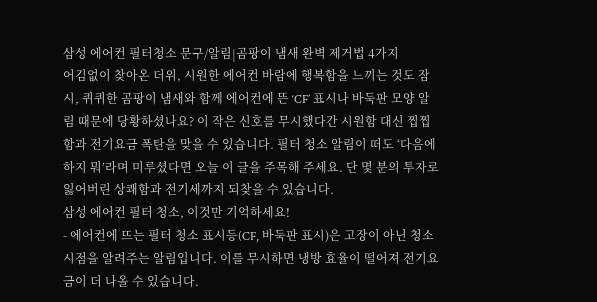삼성 에어컨 필터청소 문구/알림|곰팡이 냄새 완벽 제거법 4가지
어김없이 찾아온 더위, 시원한 에어컨 바람에 행복함을 느끼는 것도 잠시, 퀴퀴한 곰팡이 냄새와 함께 에어컨에 뜬 ‘CF’ 표시나 바둑판 모양 알림 때문에 당황하셨나요? 이 작은 신호를 무시했다간 시원함 대신 찝찝함과 전기요금 폭탄을 맞을 수 있습니다. 필터 청소 알림이 떠도 ‘다음에 하지 뭐’라며 미루셨다면 오늘 이 글을 주목해 주세요. 단 몇 분의 투자로 잃어버린 상쾌함과 전기세까지 되찾을 수 있습니다.
삼성 에어컨 필터 청소, 이것만 기억하세요!
- 에어컨에 뜨는 필터 청소 표시등(CF, 바둑판 표시)은 고장이 아닌 청소 시점을 알려주는 알림입니다. 이를 무시하면 냉방 효율이 떨어져 전기요금이 더 나올 수 있습니다.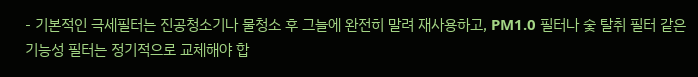- 기본적인 극세필터는 진공청소기나 물청소 후 그늘에 완전히 말려 재사용하고, PM1.0 필터나 숯 탈취 필터 같은 기능성 필터는 정기적으로 교체해야 합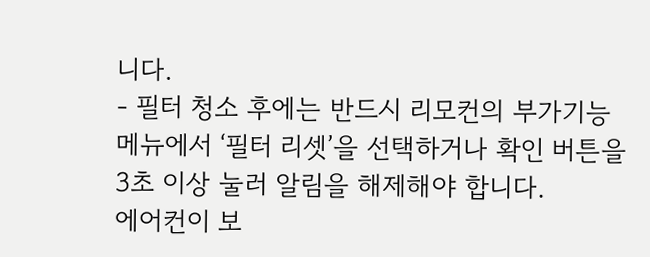니다.
- 필터 청소 후에는 반드시 리모컨의 부가기능 메뉴에서 ‘필터 리셋’을 선택하거나 확인 버튼을 3초 이상 눌러 알림을 해제해야 합니다.
에어컨이 보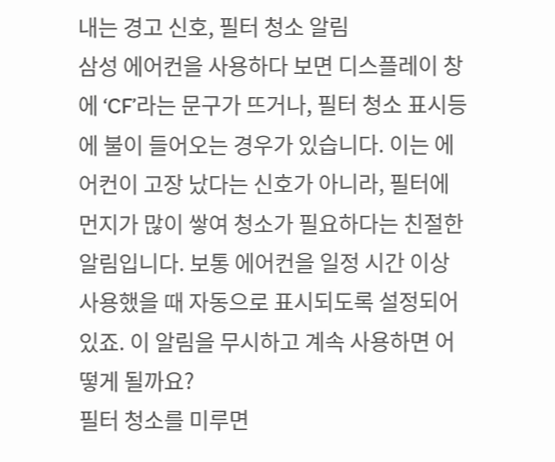내는 경고 신호, 필터 청소 알림
삼성 에어컨을 사용하다 보면 디스플레이 창에 ‘CF’라는 문구가 뜨거나, 필터 청소 표시등에 불이 들어오는 경우가 있습니다. 이는 에어컨이 고장 났다는 신호가 아니라, 필터에 먼지가 많이 쌓여 청소가 필요하다는 친절한 알림입니다. 보통 에어컨을 일정 시간 이상 사용했을 때 자동으로 표시되도록 설정되어 있죠. 이 알림을 무시하고 계속 사용하면 어떻게 될까요?
필터 청소를 미루면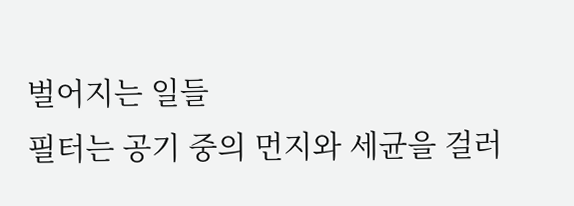벌어지는 일들
필터는 공기 중의 먼지와 세균을 걸러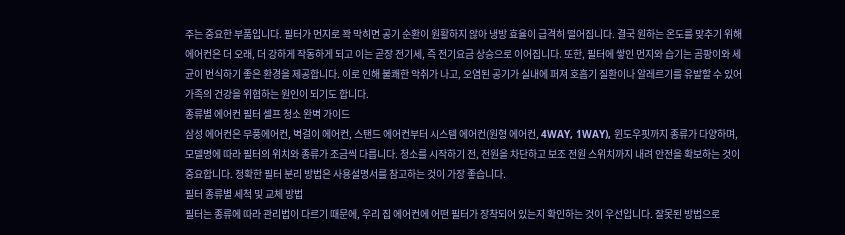주는 중요한 부품입니다. 필터가 먼지로 꽉 막히면 공기 순환이 원활하지 않아 냉방 효율이 급격히 떨어집니다. 결국 원하는 온도를 맞추기 위해 에어컨은 더 오래, 더 강하게 작동하게 되고 이는 곧장 전기세, 즉 전기요금 상승으로 이어집니다. 또한, 필터에 쌓인 먼지와 습기는 곰팡이와 세균이 번식하기 좋은 환경을 제공합니다. 이로 인해 불쾌한 악취가 나고, 오염된 공기가 실내에 퍼져 호흡기 질환이나 알레르기를 유발할 수 있어 가족의 건강을 위협하는 원인이 되기도 합니다.
종류별 에어컨 필터 셀프 청소 완벽 가이드
삼성 에어컨은 무풍에어컨, 벽걸이 에어컨, 스탠드 에어컨부터 시스템 에어컨(원형 에어컨, 4WAY, 1WAY), 윈도우핏까지 종류가 다양하며, 모델명에 따라 필터의 위치와 종류가 조금씩 다릅니다. 청소를 시작하기 전, 전원을 차단하고 보조 전원 스위치까지 내려 안전을 확보하는 것이 중요합니다. 정확한 필터 분리 방법은 사용설명서를 참고하는 것이 가장 좋습니다.
필터 종류별 세척 및 교체 방법
필터는 종류에 따라 관리법이 다르기 때문에, 우리 집 에어컨에 어떤 필터가 장착되어 있는지 확인하는 것이 우선입니다. 잘못된 방법으로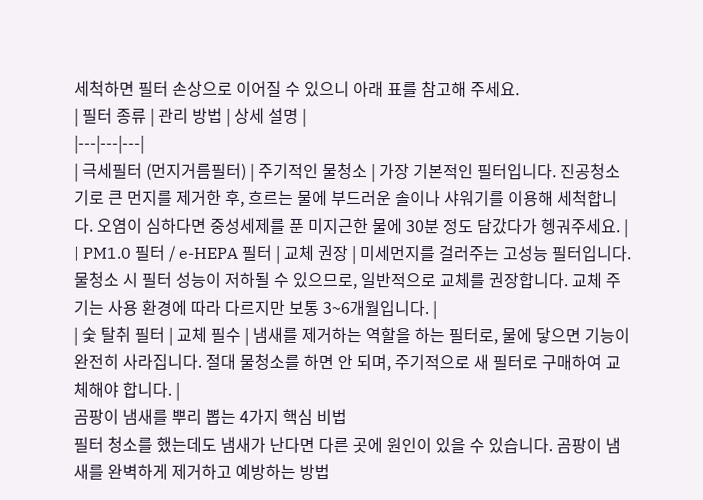세척하면 필터 손상으로 이어질 수 있으니 아래 표를 참고해 주세요.
| 필터 종류 | 관리 방법 | 상세 설명 |
|---|---|---|
| 극세필터 (먼지거름필터) | 주기적인 물청소 | 가장 기본적인 필터입니다. 진공청소기로 큰 먼지를 제거한 후, 흐르는 물에 부드러운 솔이나 샤워기를 이용해 세척합니다. 오염이 심하다면 중성세제를 푼 미지근한 물에 30분 정도 담갔다가 헹궈주세요. |
| PM1.0 필터 / e-HEPA 필터 | 교체 권장 | 미세먼지를 걸러주는 고성능 필터입니다. 물청소 시 필터 성능이 저하될 수 있으므로, 일반적으로 교체를 권장합니다. 교체 주기는 사용 환경에 따라 다르지만 보통 3~6개월입니다. |
| 숯 탈취 필터 | 교체 필수 | 냄새를 제거하는 역할을 하는 필터로, 물에 닿으면 기능이 완전히 사라집니다. 절대 물청소를 하면 안 되며, 주기적으로 새 필터로 구매하여 교체해야 합니다. |
곰팡이 냄새를 뿌리 뽑는 4가지 핵심 비법
필터 청소를 했는데도 냄새가 난다면 다른 곳에 원인이 있을 수 있습니다. 곰팡이 냄새를 완벽하게 제거하고 예방하는 방법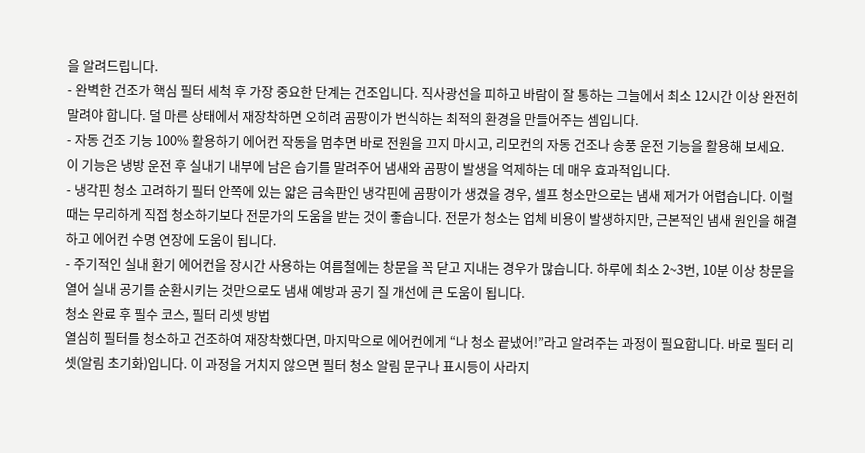을 알려드립니다.
- 완벽한 건조가 핵심 필터 세척 후 가장 중요한 단계는 건조입니다. 직사광선을 피하고 바람이 잘 통하는 그늘에서 최소 12시간 이상 완전히 말려야 합니다. 덜 마른 상태에서 재장착하면 오히려 곰팡이가 번식하는 최적의 환경을 만들어주는 셈입니다.
- 자동 건조 기능 100% 활용하기 에어컨 작동을 멈추면 바로 전원을 끄지 마시고, 리모컨의 자동 건조나 송풍 운전 기능을 활용해 보세요. 이 기능은 냉방 운전 후 실내기 내부에 남은 습기를 말려주어 냄새와 곰팡이 발생을 억제하는 데 매우 효과적입니다.
- 냉각핀 청소 고려하기 필터 안쪽에 있는 얇은 금속판인 냉각핀에 곰팡이가 생겼을 경우, 셀프 청소만으로는 냄새 제거가 어렵습니다. 이럴 때는 무리하게 직접 청소하기보다 전문가의 도움을 받는 것이 좋습니다. 전문가 청소는 업체 비용이 발생하지만, 근본적인 냄새 원인을 해결하고 에어컨 수명 연장에 도움이 됩니다.
- 주기적인 실내 환기 에어컨을 장시간 사용하는 여름철에는 창문을 꼭 닫고 지내는 경우가 많습니다. 하루에 최소 2~3번, 10분 이상 창문을 열어 실내 공기를 순환시키는 것만으로도 냄새 예방과 공기 질 개선에 큰 도움이 됩니다.
청소 완료 후 필수 코스, 필터 리셋 방법
열심히 필터를 청소하고 건조하여 재장착했다면, 마지막으로 에어컨에게 “나 청소 끝냈어!”라고 알려주는 과정이 필요합니다. 바로 필터 리셋(알림 초기화)입니다. 이 과정을 거치지 않으면 필터 청소 알림 문구나 표시등이 사라지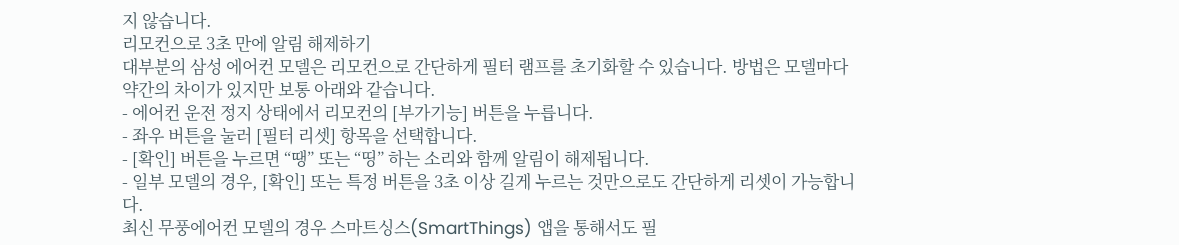지 않습니다.
리모컨으로 3초 만에 알림 해제하기
대부분의 삼성 에어컨 모델은 리모컨으로 간단하게 필터 램프를 초기화할 수 있습니다. 방법은 모델마다 약간의 차이가 있지만 보통 아래와 같습니다.
- 에어컨 운전 정지 상태에서 리모컨의 [부가기능] 버튼을 누릅니다.
- 좌우 버튼을 눌러 [필터 리셋] 항목을 선택합니다.
- [확인] 버튼을 누르면 “땡” 또는 “띵” 하는 소리와 함께 알림이 해제됩니다.
- 일부 모델의 경우, [확인] 또는 특정 버튼을 3초 이상 길게 누르는 것만으로도 간단하게 리셋이 가능합니다.
최신 무풍에어컨 모델의 경우 스마트싱스(SmartThings) 앱을 통해서도 필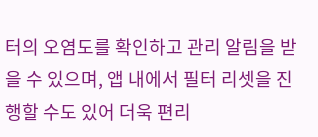터의 오염도를 확인하고 관리 알림을 받을 수 있으며, 앱 내에서 필터 리셋을 진행할 수도 있어 더욱 편리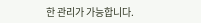한 관리가 가능합니다.